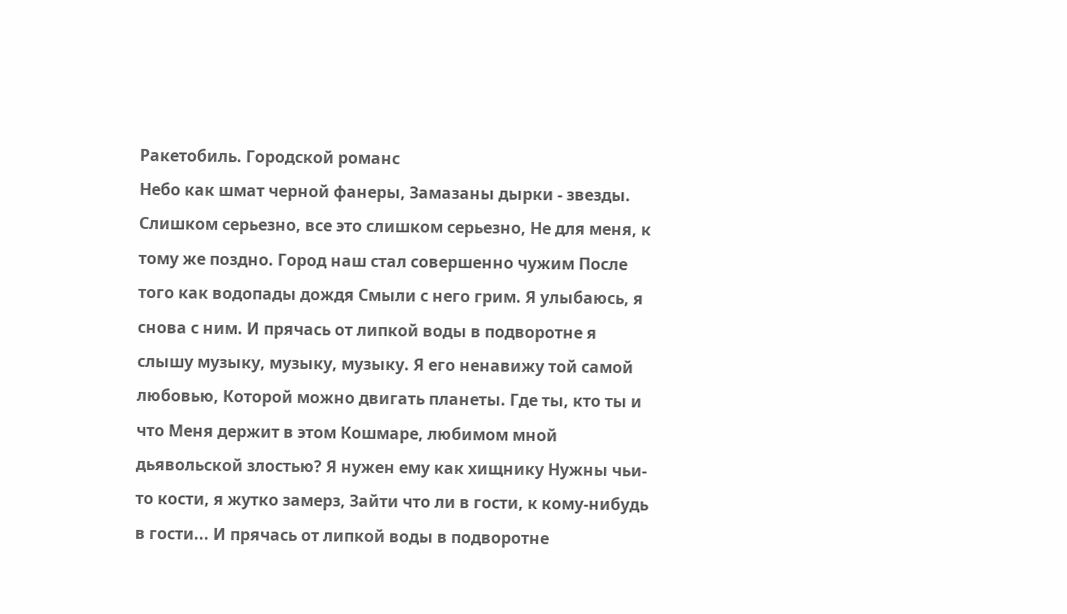Ракетобиль. Городской романс
Небо как шмат черной фанеры, Замазаны дырки - звезды. Слишком серьезно, все это слишком серьезно, Не для меня, к тому же поздно. Город наш стал совершенно чужим После того как водопады дождя Смыли с него грим. Я улыбаюсь, я снова с ним. И прячась от липкой воды в подворотне я слышу музыку, музыку, музыку. Я его ненавижу той самой любовью, Которой можно двигать планеты. Где ты, кто ты и что Меня держит в этом Кошмаре, любимом мной дьявольской злостью? Я нужен ему как хищнику Нужны чьи-то кости, я жутко замерз, Зайти что ли в гости, к кому-нибудь в гости... И прячась от липкой воды в подворотне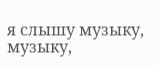я слышу музыку, музыку,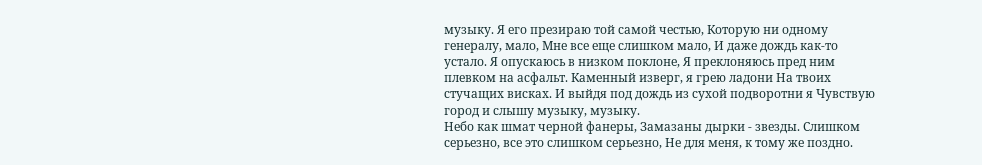музыку. Я его презираю той самой честью, Которую ни одному генералу, мало, Мне все еще слишком мало, И даже дождь как-то устало. Я опускаюсь в низком поклоне, Я преклоняюсь пред ним плевком на асфальт. Каменный изверг, я грею ладони На твоих стучащих висках. И выйдя под дождь из сухой подворотни я Чувствую город и слышу музыку, музыку.
Небо как шмат черной фанеры, Замазаны дырки - звезды. Слишком серьезно, все это слишком серьезно, Не для меня, к тому же поздно.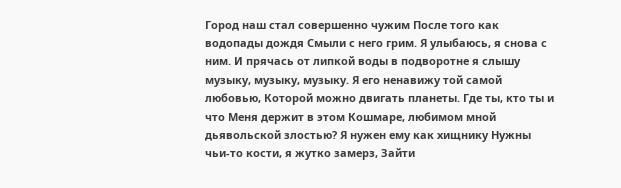Город наш стал совершенно чужим После того как водопады дождя Смыли с него грим. Я улыбаюсь, я снова с ним. И прячась от липкой воды в подворотне я слышу музыку, музыку, музыку. Я его ненавижу той самой любовью, Которой можно двигать планеты. Где ты, кто ты и что Меня держит в этом Кошмаре, любимом мной дьявольской злостью? Я нужен ему как хищнику Нужны чьи-то кости, я жутко замерз, Зайти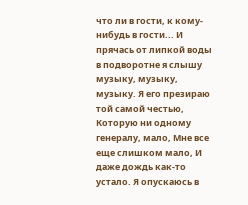что ли в гости, к кому-нибудь в гости... И прячась от липкой воды в подворотне я слышу музыку, музыку, музыку. Я его презираю той самой честью, Которую ни одному генералу, мало, Мне все еще слишком мало, И даже дождь как-то устало. Я опускаюсь в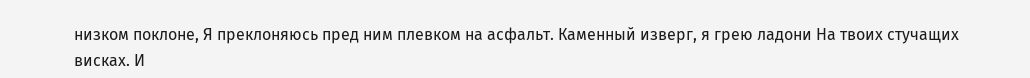низком поклоне, Я преклоняюсь пред ним плевком на асфальт. Каменный изверг, я грею ладони На твоих стучащих висках. И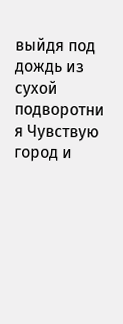выйдя под дождь из сухой подворотни я Чувствую город и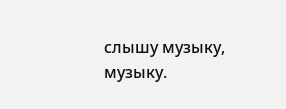слышу музыку, музыку.